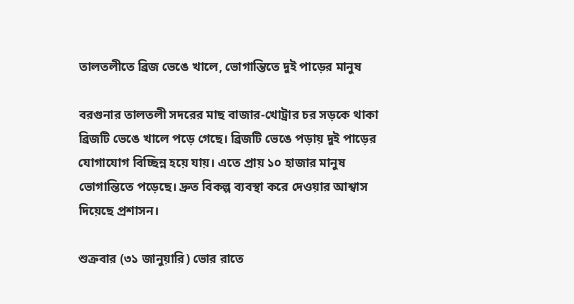তালতলীতে ব্রিজ ভেঙে খালে, ভোগান্তিতে দুই পাড়ের মানুষ

বরগুনার তালতলী সদরের মাছ বাজার-খোট্রার চর সড়কে থাকা ব্রিজটি ভেঙে খালে পড়ে গেছে। ব্রিজটি ভেঙে পড়ায় দুই পাড়ের যোগাযোগ বিচ্ছিন্ন হয়ে যায়। এতে প্রায় ১০ হাজার মানুষ ভোগান্তিতে পড়েছে। দ্রুত বিকল্প ব্যবস্থা করে দেওয়ার আশ্বাস দিয়েছে প্রশাসন।

শুক্রবার (৩১ জানুয়ারি) ভোর রাতে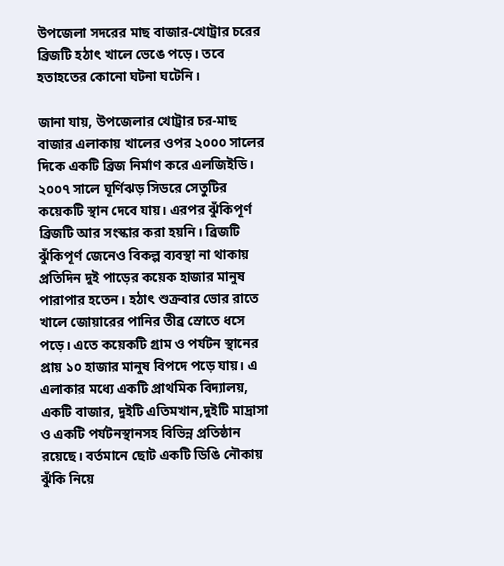উপজেলা সদরের মাছ বাজার-খোট্রার চরের ব্রিজটি হঠাৎ খালে ভেঙে পড়ে। তবে হতাহতের কোনো ঘটনা ঘটেনি।

জানা যায়, উপজেলার খোট্রার চর-মাছ বাজার এলাকায় খালের ওপর ২০০০ সালের দিকে একটি ব্রিজ নির্মাণ করে এলজিইডি। ২০০৭ সালে ঘূর্ণিঝড় সিডরে সেতুটির কয়েকটি স্থান দেবে যায়। এরপর ঝুঁকিপূর্ণ ব্রিজটি আর সংস্কার করা হয়নি। ব্রিজটি ঝুঁকিপূর্ণ জেনেও বিকল্প ব্যবস্থা না থাকায় প্রতিদিন দুই পাড়ের কয়েক হাজার মানুষ পারাপার হতেন। হঠাৎ শুক্রবার ভোর রাতে খালে জোয়ারের পানির তীব্র স্রোতে ধসে পড়ে। এতে কয়েকটি গ্রাম ও পর্যটন স্থানের প্রায় ১০ হাজার মানুষ বিপদে পড়ে যায়। এ এলাকার মধ্যে একটি প্রাথমিক বিদ্যালয়, একটি বাজার, দুইটি এতিমখান,দুইটি মাদ্রাসা ও একটি পর্যটনস্থানসহ বিভিন্ন প্রতিষ্ঠান রয়েছে। বর্তমানে ছোট একটি ডিঙি নৌকায় ঝুঁকি নিয়ে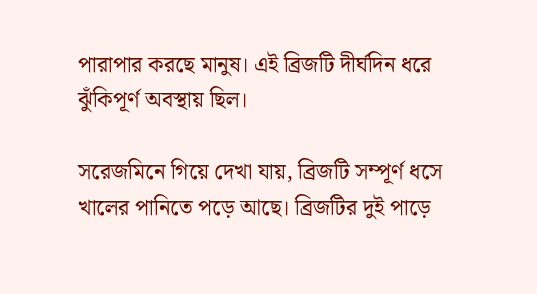পারাপার করছে মানুষ। এই ব্রিজটি দীর্ঘদিন ধরে ঝুঁকিপূর্ণ অবস্থায় ছিল।

সরেজমিনে গিয়ে দেখা যায়, ব্রিজটি সম্পূর্ণ ধসে খালের পানিতে পড়ে আছে। ব্রিজটির দুই পাড়ে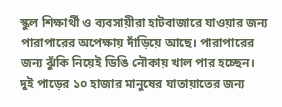স্কুল শিক্ষার্থী ও ব্যবসায়ীরা হাটবাজারে যাওয়ার জন্য পারাপারের অপেক্ষায় দাঁড়িয়ে আছে। পারাপারের জন্য ঝুঁকি নিয়েই ডিঙি নৌকায় খাল পার হচ্ছেন। দুই পাড়ের ১০ হাজার মানুষের যাতায়াতের জন্য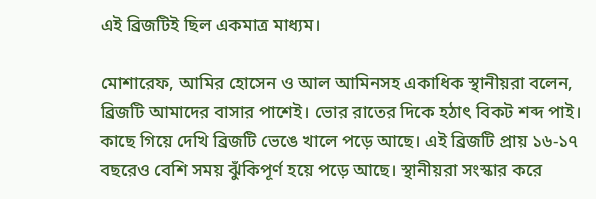এই ব্রিজটিই ছিল একমাত্র মাধ্যম।

মোশারেফ, আমির হোসেন ও আল আমিনসহ একাধিক স্থানীয়রা বলেন, ব্রিজটি আমাদের বাসার পাশেই। ভোর রাতের দিকে হঠাৎ বিকট শব্দ পাই। কাছে গিয়ে দেখি ব্রিজটি ভেঙে খালে পড়ে আছে। এই ব্রিজটি প্রায় ১৬-১৭ বছরেও বেশি সময় ঝুঁকিপূর্ণ হয়ে পড়ে আছে। স্থানীয়রা সংস্কার করে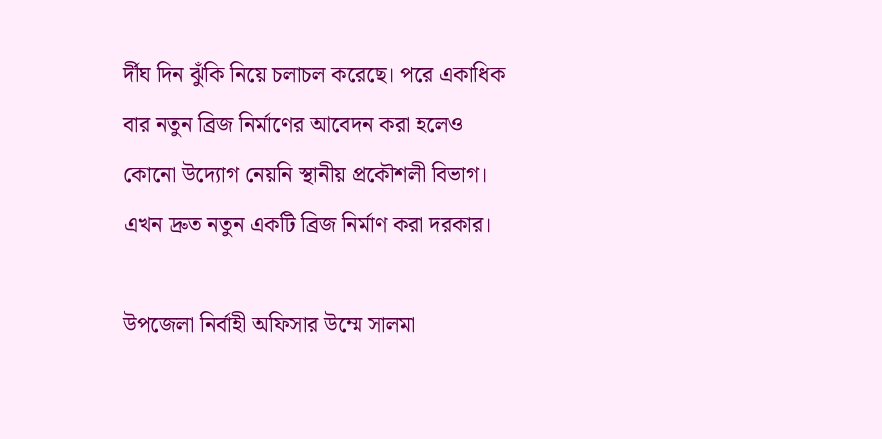র্দীঘ দিন ঝুঁকি নিয়ে চলাচল করেছে। পরে একাধিক বার নতুন ব্রিজ নির্মাণের আবেদন করা হলেও কোনো উদ্যোগ নেয়নি স্থানীয় প্রকৌশলী বিভাগ। এখন দ্রুত নতুন একটি ব্রিজ নির্মাণ করা দরকার।

উপজেলা নির্বাহী অফিসার উম্মে সালমা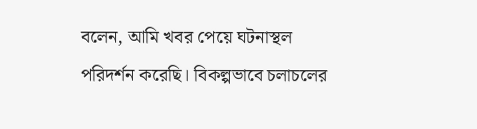বলেন, আমি খবর পেয়ে ঘটনাস্থল পরিদর্শন করেছি। বিকল্পভাবে চলাচলের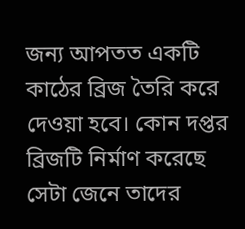জন্য আপতত একটি কাঠের ব্রিজ তৈরি করে দেওয়া হবে। কোন দপ্তর ব্রিজটি নির্মাণ করেছে সেটা জেনে তাদের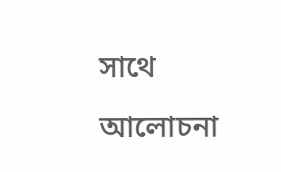সাথে আলোচনা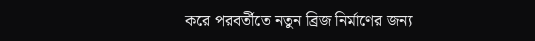করে পরবর্তীতে নতুন ব্রিজ নির্মাণের জন্য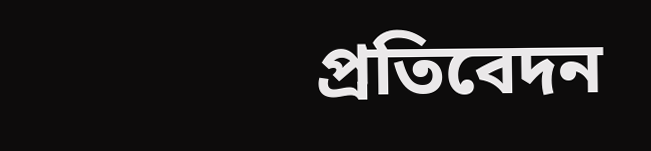প্রতিবেদন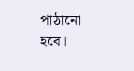পাঠানো হবে।